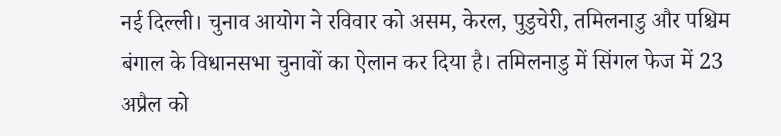नई दिल्ली। चुनाव आयोग ने रविवार को असम, केरल, पुडुचेरी, तमिलनाडु और पश्चिम बंगाल के विधानसभा चुनावों का ऐलान कर दिया है। तमिलनाडु में सिंगल फेज में 23 अप्रैल को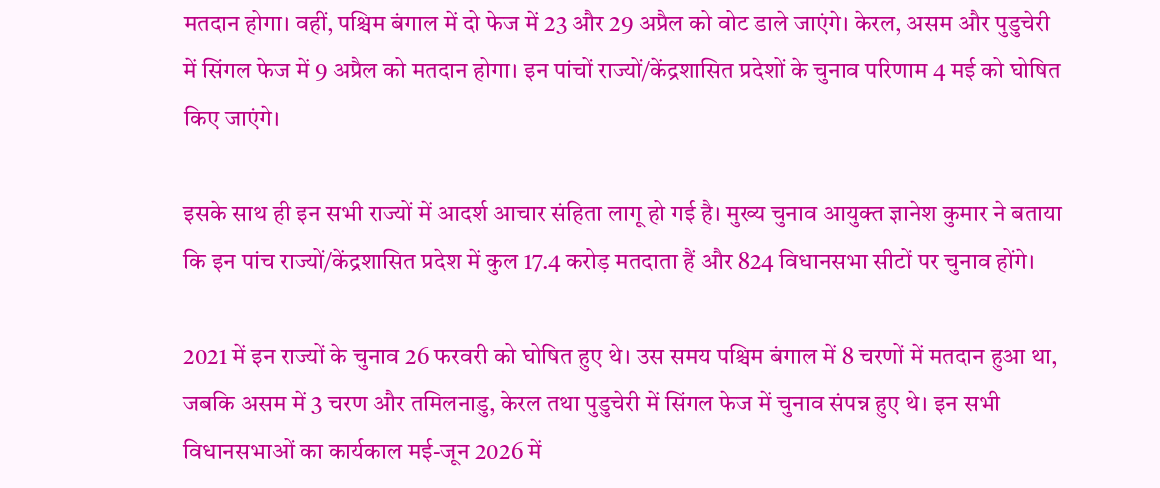मतदान होगा। वहीं, पश्चिम बंगाल में दो फेज में 23 और 29 अप्रैल को वोट डाले जाएंगे। केरल, असम और पुडुचेरी में सिंगल फेज में 9 अप्रैल को मतदान होगा। इन पांचों राज्यों/केंद्रशासित प्रदेशों के चुनाव परिणाम 4 मई को घोषित किए जाएंगे।

इसके साथ ही इन सभी राज्यों में आदर्श आचार संहिता लागू हो गई है। मुख्य चुनाव आयुक्त ज्ञानेश कुमार ने बताया कि इन पांच राज्यों/केंद्रशासित प्रदेश में कुल 17.4 करोड़ मतदाता हैं और 824 विधानसभा सीटों पर चुनाव होंगे।

2021 में इन राज्यों के चुनाव 26 फरवरी को घोषित हुए थे। उस समय पश्चिम बंगाल में 8 चरणों में मतदान हुआ था, जबकि असम में 3 चरण और तमिलनाडु, केरल तथा पुडुचेरी में सिंगल फेज में चुनाव संपन्न हुए थे। इन सभी विधानसभाओं का कार्यकाल मई-जून 2026 में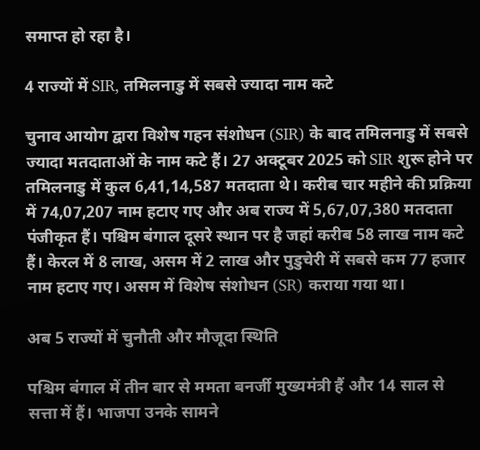समाप्त हो रहा है।

4 राज्यों में SIR, तमिलनाडु में सबसे ज्यादा नाम कटे

चुनाव आयोग द्वारा विशेष गहन संशोधन (SIR) के बाद तमिलनाडु में सबसे ज्यादा मतदाताओं के नाम कटे हैं। 27 अक्टूबर 2025 को SIR शुरू होने पर तमिलनाडु में कुल 6,41,14,587 मतदाता थे। करीब चार महीने की प्रक्रिया में 74,07,207 नाम हटाए गए और अब राज्य में 5,67,07,380 मतदाता पंजीकृत हैं। पश्चिम बंगाल दूसरे स्थान पर है जहां करीब 58 लाख नाम कटे हैं। केरल में 8 लाख, असम में 2 लाख और पुडुचेरी में सबसे कम 77 हजार नाम हटाए गए। असम में विशेष संशोधन (SR) कराया गया था।

अब 5 राज्यों में चुनौती और मौजूदा स्थिति

पश्चिम बंगाल में तीन बार से ममता बनर्जी मुख्यमंत्री हैं और 14 साल से सत्ता में हैं। भाजपा उनके सामने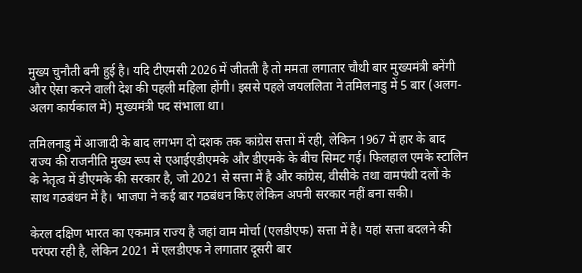मुख्य चुनौती बनी हुई है। यदि टीएमसी 2026 में जीतती है तो ममता लगातार चौथी बार मुख्यमंत्री बनेंगी और ऐसा करने वाली देश की पहली महिला होंगी। इससे पहले जयललिता ने तमिलनाडु में 5 बार (अलग-अलग कार्यकाल में) मुख्यमंत्री पद संभाला था।

तमिलनाडु में आजादी के बाद लगभग दो दशक तक कांग्रेस सत्ता में रही, लेकिन 1967 में हार के बाद राज्य की राजनीति मुख्य रूप से एआईएडीएमके और डीएमके के बीच सिमट गई। फिलहाल एमके स्टालिन के नेतृत्व में डीएमके की सरकार है, जो 2021 से सत्ता में है और कांग्रेस, वीसीके तथा वामपंथी दलों के साथ गठबंधन में है। भाजपा ने कई बार गठबंधन किए लेकिन अपनी सरकार नहीं बना सकी।

केरल दक्षिण भारत का एकमात्र राज्य है जहां वाम मोर्चा (एलडीएफ) सत्ता में है। यहां सत्ता बदलने की परंपरा रही है, लेकिन 2021 में एलडीएफ ने लगातार दूसरी बार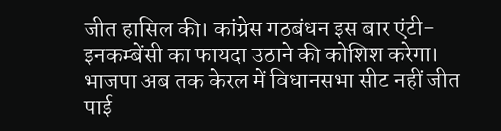जीत हासिल की। कांग्रेस गठबंधन इस बार एंटी-इनकम्बेंसी का फायदा उठाने की कोशिश करेगा। भाजपा अब तक केरल में विधानसभा सीट नहीं जीत पाई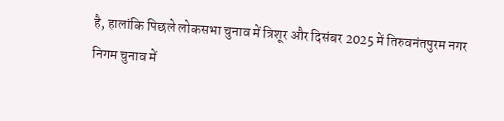है, हालांकि पिछले लोकसभा चुनाव में त्रिशूर और दिसंबर 2025 में तिरुवनंतपुरम नगर निगम चुनाव में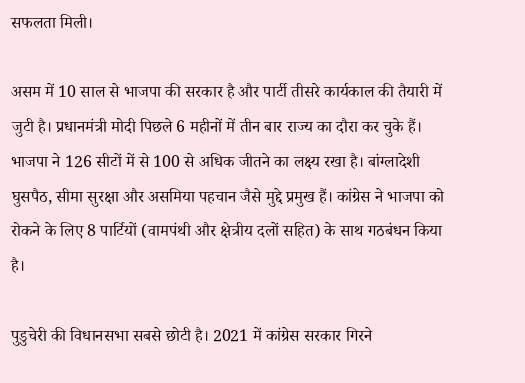सफलता मिली।

असम में 10 साल से भाजपा की सरकार है और पार्टी तीसरे कार्यकाल की तैयारी में जुटी है। प्रधानमंत्री मोदी पिछले 6 महीनों में तीन बार राज्य का दौरा कर चुके हैं। भाजपा ने 126 सीटों में से 100 से अधिक जीतने का लक्ष्य रखा है। बांग्लादेशी घुसपैठ, सीमा सुरक्षा और असमिया पहचान जैसे मुद्दे प्रमुख हैं। कांग्रेस ने भाजपा को रोकने के लिए 8 पार्टियों (वामपंथी और क्षेत्रीय दलों सहित) के साथ गठबंधन किया है।

पुडुचेरी की विधानसभा सबसे छोटी है। 2021 में कांग्रेस सरकार गिरने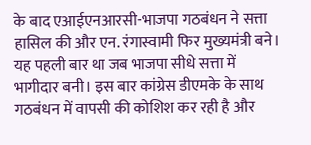के बाद एआईएनआरसी-भाजपा गठबंधन ने सत्ता हासिल की और एन. रंगास्वामी फिर मुख्यमंत्री बने। यह पहली बार था जब भाजपा सीधे सत्ता में भागीदार बनी। इस बार कांग्रेस डीएमके के साथ गठबंधन में वापसी की कोशिश कर रही है और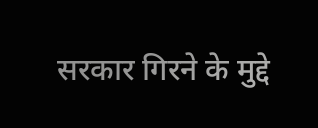सरकार गिरने के मुद्दे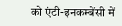को एंटी-इनकम्बेंसी में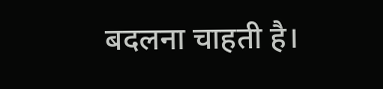बदलना चाहती है।